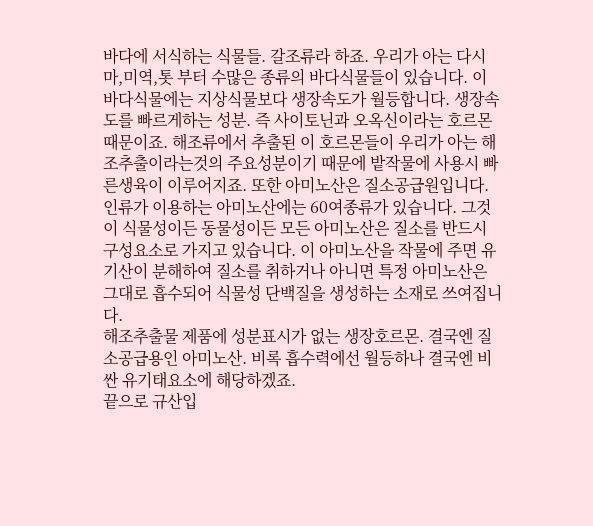바다에 서식하는 식물들. 갈조류라 하죠. 우리가 아는 다시마,미역,톳 부터 수많은 종류의 바다식물들이 있습니다. 이 바다식물에는 지상식물보다 생장속도가 월등합니다. 생장속도를 빠르게하는 성분. 즉 사이토닌과 오옥신이라는 호르몬 때문이죠. 해조류에서 추출된 이 호르몬들이 우리가 아는 해조추출이라는것의 주요성분이기 때문에 밭작물에 사용시 빠른생육이 이루어지죠. 또한 아미노산은 질소공급원입니다. 인류가 이용하는 아미노산에는 60여종류가 있습니다. 그것이 식물성이든 동물성이든 모든 아미노산은 질소를 반드시 구성요소로 가지고 있습니다. 이 아미노산을 작물에 주면 유기산이 분해하여 질소를 취하거나 아니면 특정 아미노산은 그대로 흡수되어 식물성 단백질을 생성하는 소재로 쓰여집니다.
해조추출물 제품에 성분표시가 없는 생장호르몬. 결국엔 질소공급용인 아미노산. 비록 흡수력에선 월등하나 결국엔 비싼 유기태요소에 해당하겠죠.
끝으로 규산입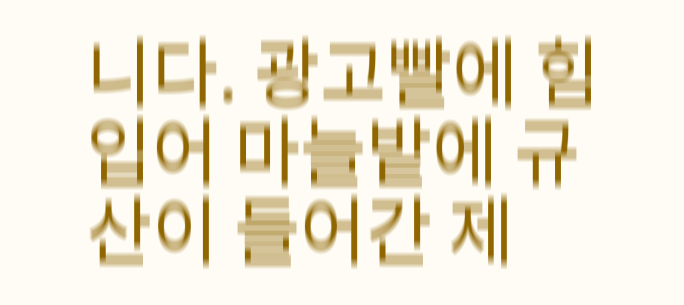니다. 광고빨에 힘입어 마늘밭에 규산이 들어간 제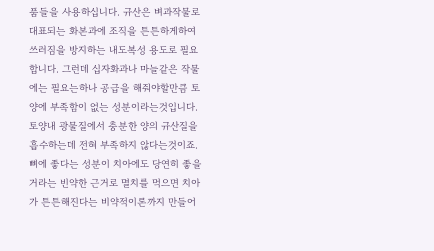품들을 사용하십니다. 규산은 벼과작물로 대표되는 화본과에 조직을 튼튼하게하여 쓰러짐을 방지하는 내도복성 용도로 필요합니다. 그런데 십자화과나 마늘같은 작물에는 필요는하나 공급을 해줘야할만큼 토양에 부족함이 없는 성분이라는것입니다. 토양내 광물질에서 충분한 양의 규산질을 흡수하는데 전혀 부족하지 않다는것이죠.
뼈에 좋다는 성분이 치아에도 당연히 좋을거라는 빈약한 근거로 멸치를 먹으면 치아가 튼튼해진다는 비약적이론까지 만들어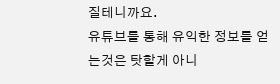질테니까요.
유튜브를 통해 유익한 정보를 얻는것은 탓할게 아니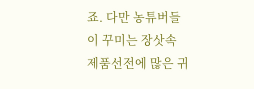죠. 다만 농튜버들이 꾸미는 장삿속 제품선전에 많은 귀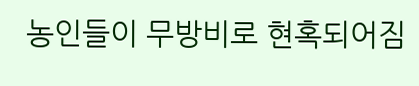농인들이 무방비로 현혹되어짐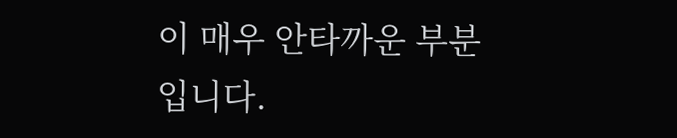이 매우 안타까운 부분입니다.